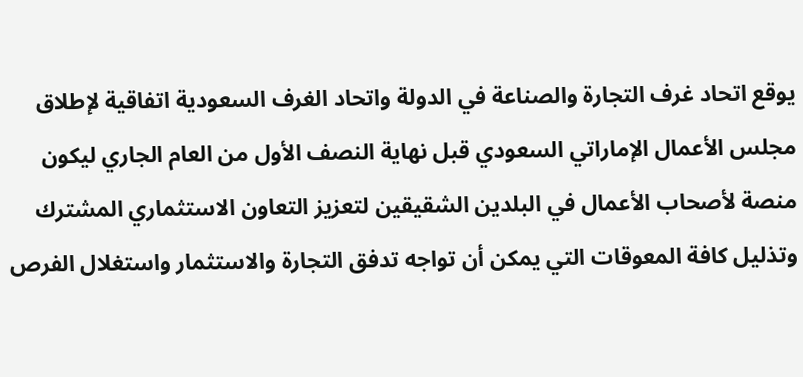يوقع اتحاد غرف التجارة والصناعة في الدولة واتحاد الغرف السعودية اتفاقية لإطلاق مجلس الأعمال الإماراتي السعودي قبل نهاية النصف الأول من العام الجاري ليكون منصة لأصحاب الأعمال في البلدين الشقيقين لتعزيز التعاون الاستثماري المشترك وتذليل كافة المعوقات التي يمكن أن تواجه تدفق التجارة والاستثمار واستغلال الفرص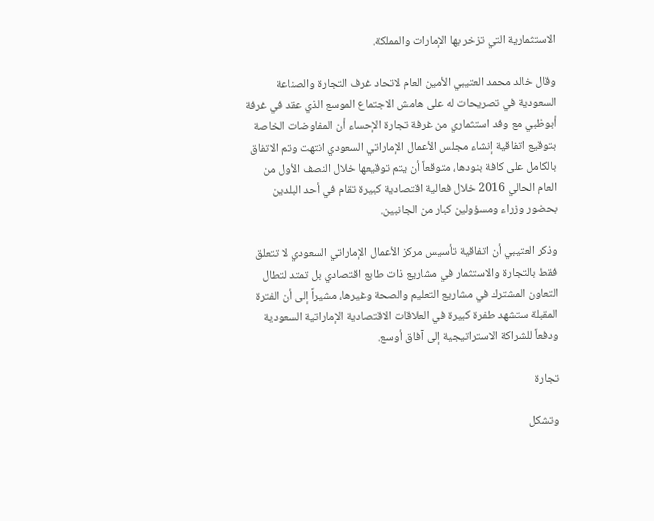الاستثمارية التي تزخر بها الإمارات والمملكة.

وقال خالد محمد العتيبي الأمين العام لاتحاد غرف التجارة والصناعة السعودية في تصريحات له على هامش الاجتماع الموسع الذي عقد في غرفة أبوظبي مع وفد استثماري من غرفة تجارة الإحساء أن المفاوضات الخاصة بتوقيع اتفاقية إنشاء مجلس الأعمال الإماراتي السعودي انتهت وتم الاتفاق بالكامل على كافة بنودها، متوقعاً أن يتم توقيعها خلال النصف الأول من العام الحالي 2016 خلال فعالية اقتصادية كبيرة تقام في أحد البلدين بحضور وزراء ومسؤولين كبار من الجانبين.

وذكر العتيبي أن اتفاقية تأسيس مركز الأعمال الإماراتي السعودي لا تتعلق فقط بالتجارة والاستثمار في مشاريع ذات طابع اقتصادي بل تمتد لتطال التعاون المشترك في مشاريع التعليم والصحة وغيرها، مشيراً إلى أن الفترة المقبلة ستشهد طفرة كبيرة في العلاقات الاقتصادية الإماراتية السعودية ودفعاً للشراكة الاستراتيجية إلى آفاق أوسع.

تجارة

وتشكل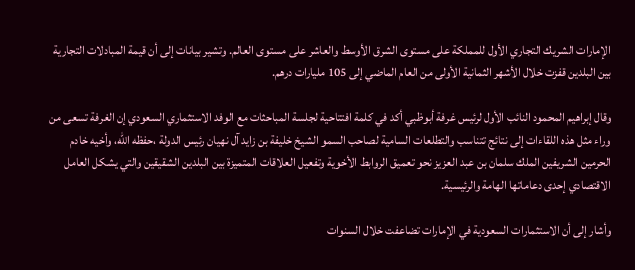الإمارات الشريك التجاري الأول للمملكة على مستوى الشرق الأوسط والعاشر على مستوى العالم. وتشير بيانات إلى أن قيمة المبادلات التجارية بين البلدين قفزت خلال الأشهر الثمانية الأولى من العام الماضي إلى 105 مليارات درهم.

وقال إبراهيم المحمود النائب الأول لرئيس غرفة أبوظبي أكد في كلمة افتتاحية لجلسة المباحثات مع الوفد الاستثماري السعودي إن الغرفة تسعى من وراء مثل هذه اللقاءات إلى نتائج تتناسب والتطلعات السامية لصاحب السمو الشيخ خليفة بن زايد آل نهيان رئيس الدولة ،حفظه الله، وأخيه خادم الحرمين الشريفين الملك سلمان بن عبد العزيز نحو تعميق الروابط الأخوية وتفعيل العلاقات المتميزة بين البلدين الشقيقين والتي يشكل العامل الاقتصادي إحدى دعاماتها الهامة والرئيسية.

وأشار إلى أن الاستثمارات السعودية في الإمارات تضاعفت خلال السنوات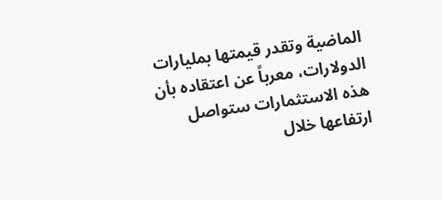الماضية وتقدر قيمتها بمليارات الدولارات، معرباً عن اعتقاده بأن هذه الاستثمارات ستواصل ارتفاعها خلال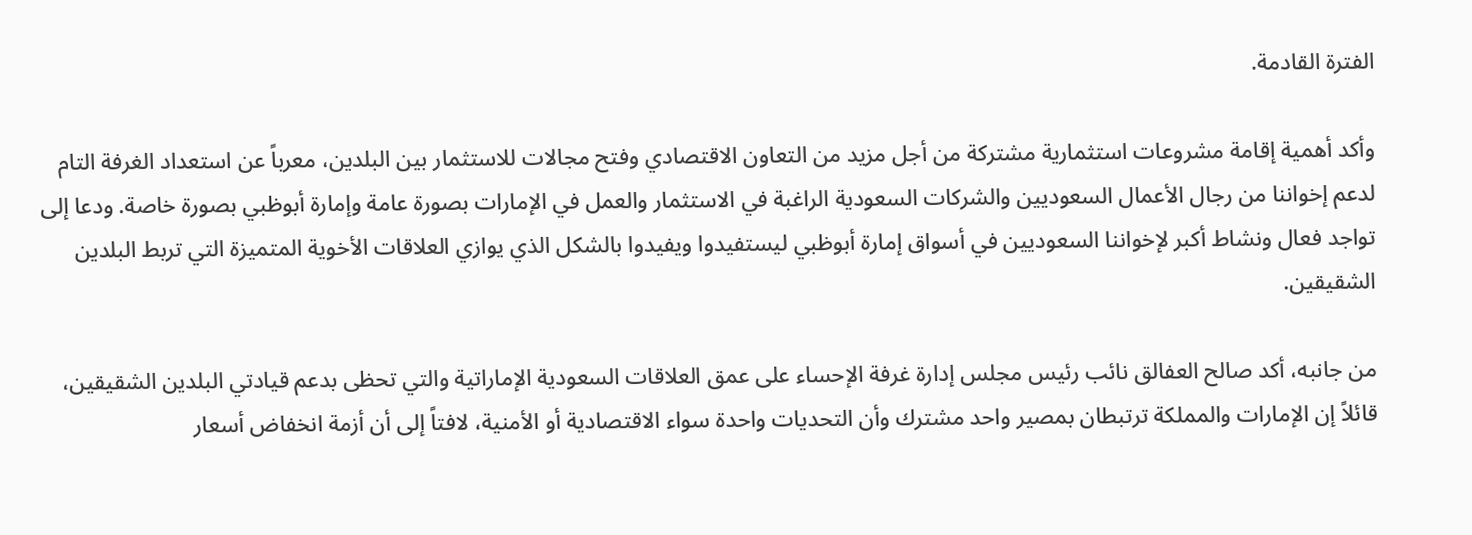الفترة القادمة.

وأكد أهمية إقامة مشروعات استثمارية مشتركة من أجل مزيد من التعاون الاقتصادي وفتح مجالات للاستثمار بين البلدين، معرباً عن استعداد الغرفة التام لدعم إخواننا من رجال الأعمال السعوديين والشركات السعودية الراغبة في الاستثمار والعمل في الإمارات بصورة عامة وإمارة أبوظبي بصورة خاصة. ودعا إلى تواجد فعال ونشاط أكبر لإخواننا السعوديين في أسواق إمارة أبوظبي ليستفيدوا ويفيدوا بالشكل الذي يوازي العلاقات الأخوية المتميزة التي تربط البلدين الشقيقين.

من جانبه، أكد صالح العفالق نائب رئيس مجلس إدارة غرفة الإحساء على عمق العلاقات السعودية الإماراتية والتي تحظى بدعم قيادتي البلدين الشقيقين، قائلاً إن الإمارات والمملكة ترتبطان بمصير واحد مشترك وأن التحديات واحدة سواء الاقتصادية أو الأمنية، لافتاً إلى أن أزمة انخفاض أسعار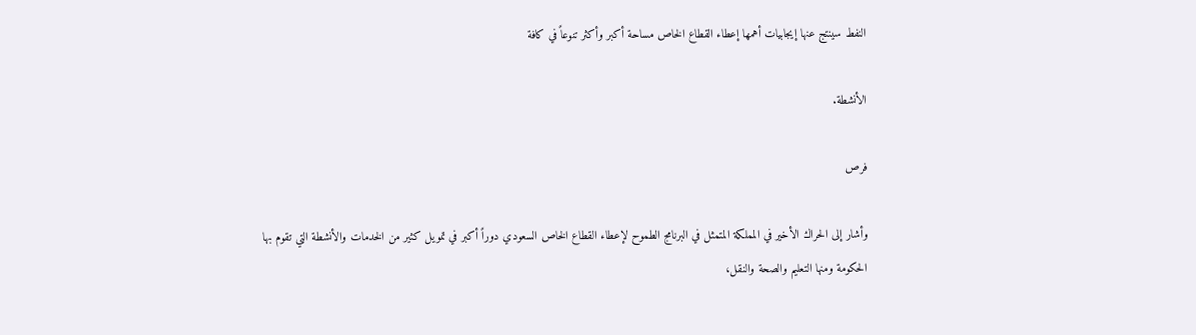النفط سينتج عنها إيجابيات أهمها إعطاء القطاع الخاص مساحة أكبر وأكثر تنوعاً في كافة

الأنشطة.

فرص

وأشار إلى الحراك الأخير في المملكة المتمثل في البرنامج الطموح لإعطاء القطاع الخاص السعودي دوراً أكبر في تمويل كثير من الخدمات والأنشطة التي تقوم بها الحكومة ومنها التعليم والصحة والنقل،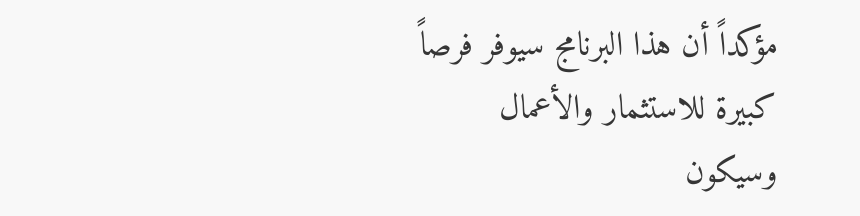مؤكداً أن هذا البرنامج سيوفر فرصاً كبيرة للاستثمار والأعمال وسيكون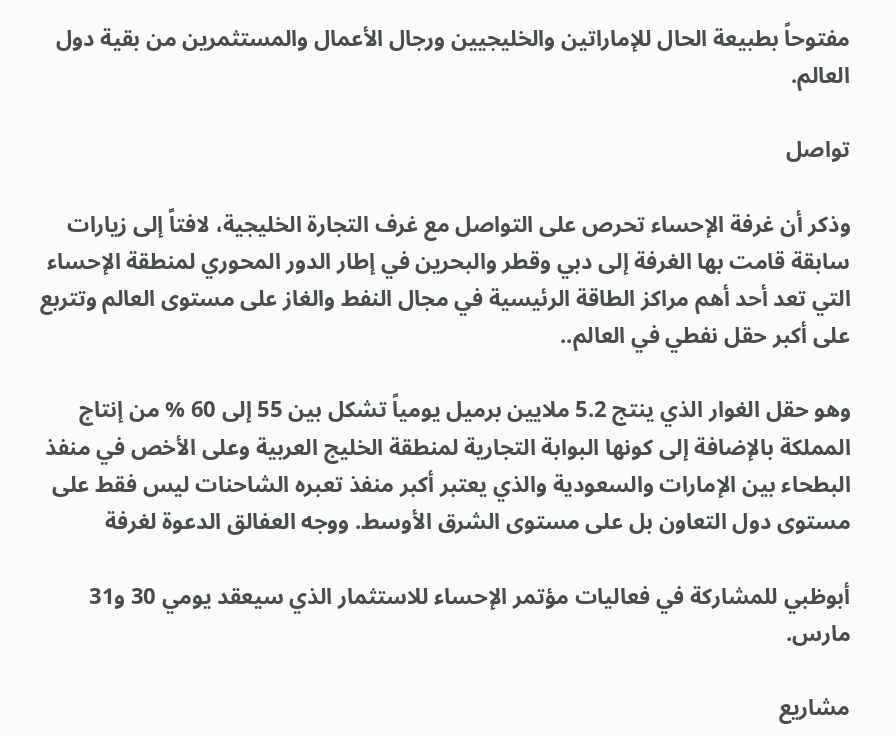مفتوحاً بطبيعة الحال للإماراتين والخليجيين ورجال الأعمال والمستثمرين من بقية دول العالم.

تواصل

وذكر أن غرفة الإحساء تحرص على التواصل مع غرف التجارة الخليجية، لافتاً إلى زيارات سابقة قامت بها الغرفة إلى دبي وقطر والبحرين في إطار الدور المحوري لمنطقة الإحساء التي تعد أحد أهم مراكز الطاقة الرئيسية في مجال النفط والغاز على مستوى العالم وتتربع على أكبر حقل نفطي في العالم..

وهو حقل الغوار الذي ينتج 5.2 ملايين برميل يومياً تشكل بين 55 إلى 60 % من إنتاج المملكة بالإضافة إلى كونها البوابة التجارية لمنطقة الخليج العربية وعلى الأخص في منفذ البطحاء بين الإمارات والسعودية والذي يعتبر أكبر منفذ تعبره الشاحنات ليس فقط على مستوى دول التعاون بل على مستوى الشرق الأوسط. ووجه العفالق الدعوة لغرفة

أبوظبي للمشاركة في فعاليات مؤتمر الإحساء للاستثمار الذي سيعقد يومي 30 و31 مارس.

مشاريع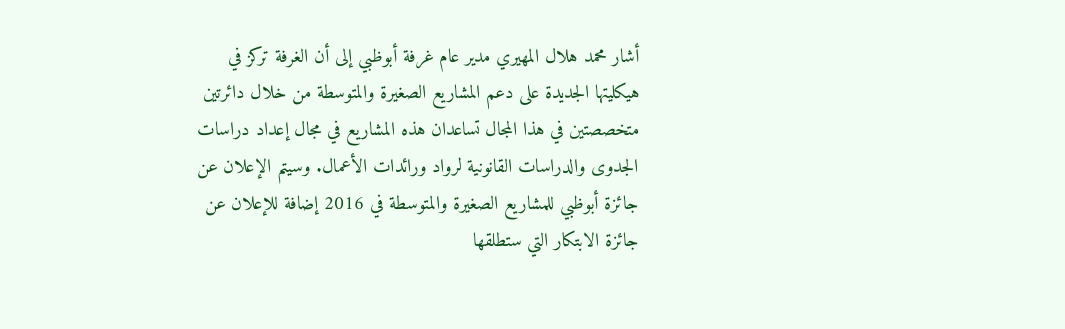أشار محمد هلال المهيري مدير عام غرفة أبوظبي إلى أن الغرفة تركز في هيكليتها الجديدة على دعم المشاريع الصغيرة والمتوسطة من خلال دائرتين متخصصتين في هذا المجال تساعدان هذه المشاريع في مجال إعداد دراسات الجدوى والدراسات القانونية لرواد ورائدات الأعمال. وسيتم الإعلان عن جائزة أبوظبي للمشاريع الصغيرة والمتوسطة في 2016 إضافة للإعلان عن جائزة الابتكار التي ستطلقها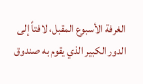الغرفة الأسبوع المقبل، لافتاً إلى الدور الكبير الذي يقوم به صندوق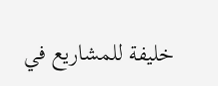خليفة للمشاريع في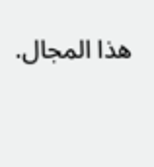هذا المجال.